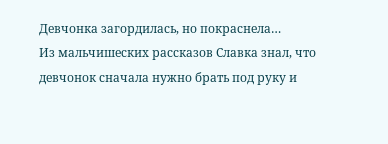Девчонка загордилась, но покраснела…
Из мальчишеских рассказов Славка знал, что девчонок сначала нужно брать под руку и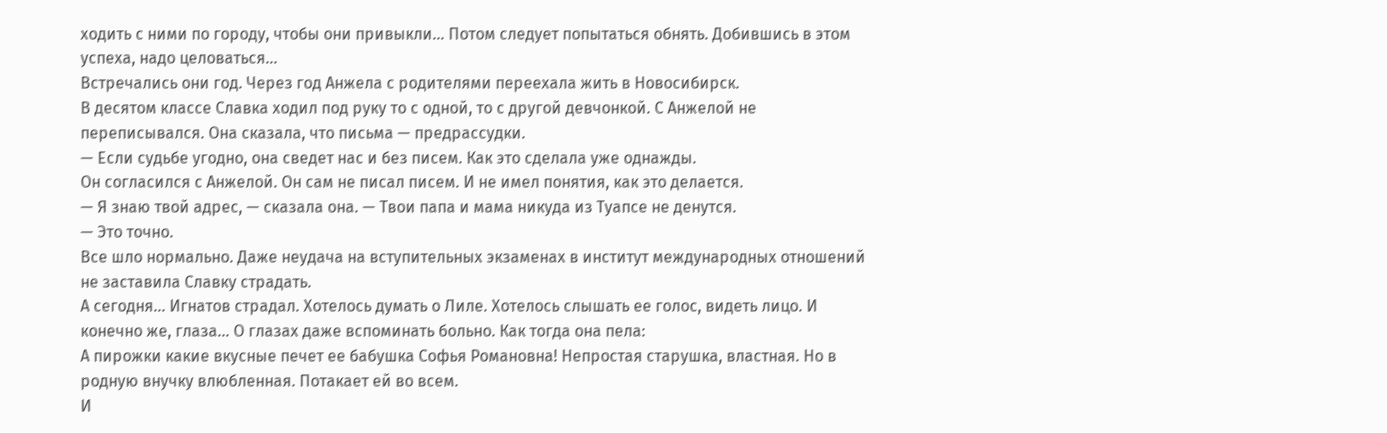ходить с ними по городу, чтобы они привыкли… Потом следует попытаться обнять. Добившись в этом успеха, надо целоваться…
Встречались они год. Через год Анжела с родителями переехала жить в Новосибирск.
В десятом классе Славка ходил под руку то с одной, то с другой девчонкой. С Анжелой не переписывался. Она сказала, что письма — предрассудки.
— Если судьбе угодно, она сведет нас и без писем. Как это сделала уже однажды.
Он согласился с Анжелой. Он сам не писал писем. И не имел понятия, как это делается.
— Я знаю твой адрес, — сказала она. — Твои папа и мама никуда из Туапсе не денутся.
— Это точно.
Все шло нормально. Даже неудача на вступительных экзаменах в институт международных отношений не заставила Славку страдать.
А сегодня… Игнатов страдал. Хотелось думать о Лиле. Хотелось слышать ее голос, видеть лицо. И конечно же, глаза… О глазах даже вспоминать больно. Как тогда она пела:
А пирожки какие вкусные печет ее бабушка Софья Романовна! Непростая старушка, властная. Но в родную внучку влюбленная. Потакает ей во всем.
И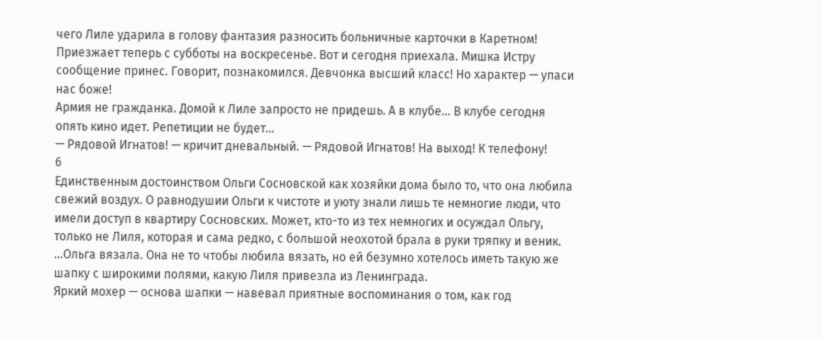чего Лиле ударила в голову фантазия разносить больничные карточки в Каретном! Приезжает теперь с субботы на воскресенье. Вот и сегодня приехала. Мишка Истру сообщение принес. Говорит, познакомился. Девчонка высший класс! Но характер — упаси нас боже!
Армия не гражданка. Домой к Лиле запросто не придешь. А в клубе… В клубе сегодня опять кино идет. Репетиции не будет…
— Рядовой Игнатов! — кричит дневальный. — Рядовой Игнатов! На выход! К телефону!
6
Единственным достоинством Ольги Сосновской как хозяйки дома было то, что она любила свежий воздух. О равнодушии Ольги к чистоте и уюту знали лишь те немногие люди, что имели доступ в квартиру Сосновских. Может, кто-то из тех немногих и осуждал Ольгу, только не Лиля, которая и сама редко, с большой неохотой брала в руки тряпку и веник.
…Ольга вязала. Она не то чтобы любила вязать, но ей безумно хотелось иметь такую же шапку с широкими полями, какую Лиля привезла из Ленинграда.
Яркий мохер — основа шапки — навевал приятные воспоминания о том, как год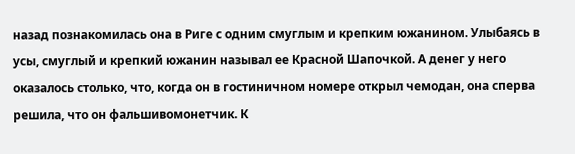назад познакомилась она в Риге с одним смуглым и крепким южанином. Улыбаясь в усы, смуглый и крепкий южанин называл ее Красной Шапочкой. А денег у него оказалось столько, что, когда он в гостиничном номере открыл чемодан, она сперва решила, что он фальшивомонетчик. К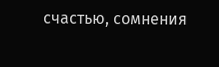счастью, сомнения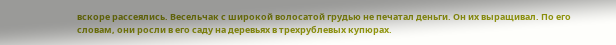вскоре рассеялись. Весельчак с широкой волосатой грудью не печатал деньги. Он их выращивал. По его словам, они росли в его саду на деревьях в трехрублевых купюрах.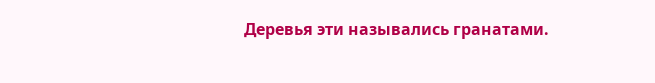Деревья эти назывались гранатами.